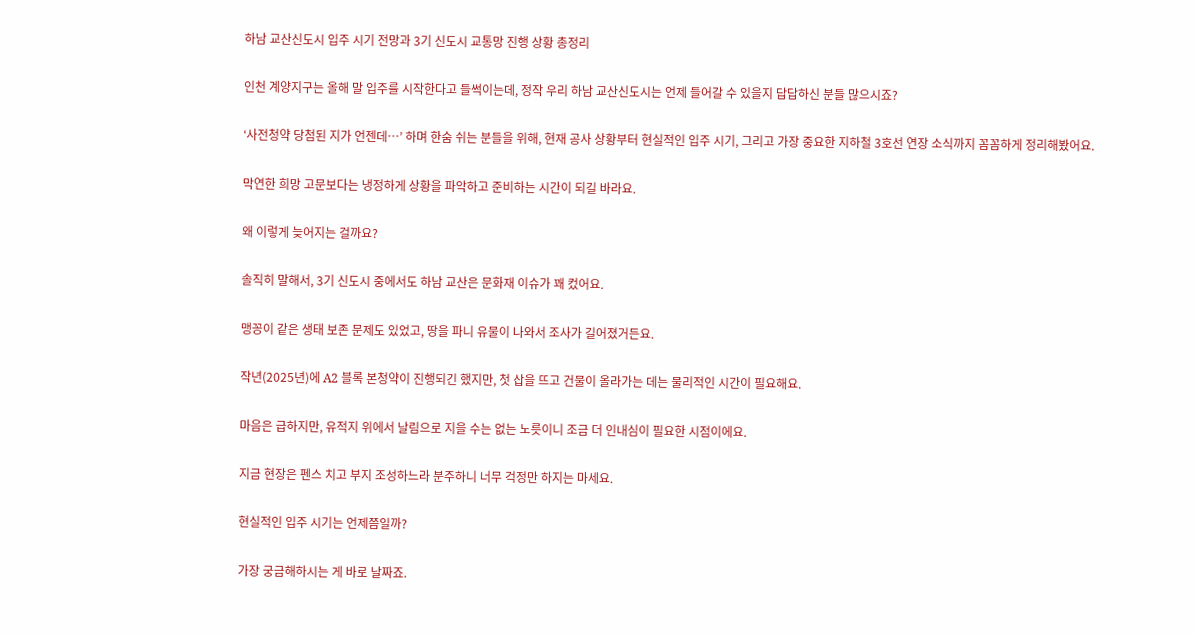하남 교산신도시 입주 시기 전망과 3기 신도시 교통망 진행 상황 총정리

인천 계양지구는 올해 말 입주를 시작한다고 들썩이는데, 정작 우리 하남 교산신도시는 언제 들어갈 수 있을지 답답하신 분들 많으시죠?

‘사전청약 당첨된 지가 언젠데…’ 하며 한숨 쉬는 분들을 위해, 현재 공사 상황부터 현실적인 입주 시기, 그리고 가장 중요한 지하철 3호선 연장 소식까지 꼼꼼하게 정리해봤어요.

막연한 희망 고문보다는 냉정하게 상황을 파악하고 준비하는 시간이 되길 바라요.

왜 이렇게 늦어지는 걸까요?

솔직히 말해서, 3기 신도시 중에서도 하남 교산은 문화재 이슈가 꽤 컸어요.

맹꽁이 같은 생태 보존 문제도 있었고, 땅을 파니 유물이 나와서 조사가 길어졌거든요.

작년(2025년)에 A2 블록 본청약이 진행되긴 했지만, 첫 삽을 뜨고 건물이 올라가는 데는 물리적인 시간이 필요해요.

마음은 급하지만, 유적지 위에서 날림으로 지을 수는 없는 노릇이니 조금 더 인내심이 필요한 시점이에요.

지금 현장은 펜스 치고 부지 조성하느라 분주하니 너무 걱정만 하지는 마세요.

현실적인 입주 시기는 언제쯤일까?

가장 궁금해하시는 게 바로 날짜죠.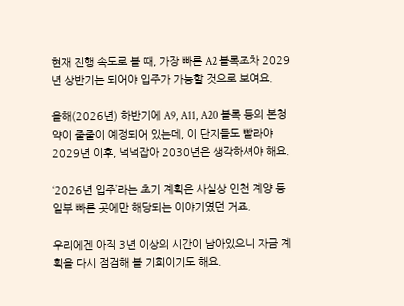현재 진행 속도로 볼 때, 가장 빠른 A2 블록조차 2029년 상반기는 되어야 입주가 가능할 것으로 보여요.

올해(2026년) 하반기에 A9, A11, A20 블록 등의 본청약이 줄줄이 예정되어 있는데, 이 단지들도 빨라야 2029년 이후, 넉넉잡아 2030년은 생각하셔야 해요.

‘2026년 입주’라는 초기 계획은 사실상 인천 계양 등 일부 빠른 곳에만 해당되는 이야기였던 거죠.

우리에겐 아직 3년 이상의 시간이 남아있으니 자금 계획을 다시 점검해 볼 기회이기도 해요.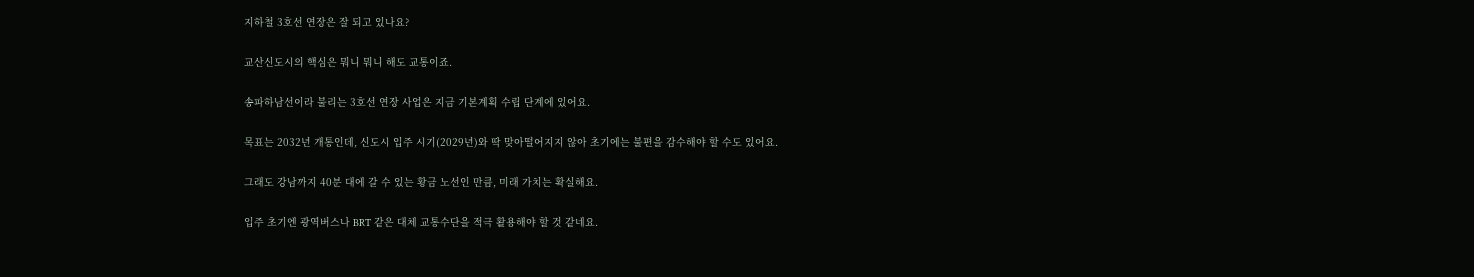지하철 3호선 연장은 잘 되고 있나요?

교산신도시의 핵심은 뭐니 뭐니 해도 교통이죠.

송파하남선이라 불리는 3호선 연장 사업은 지금 기본계획 수립 단계에 있어요.

목표는 2032년 개통인데, 신도시 입주 시기(2029년)와 딱 맞아떨어지지 않아 초기에는 불편을 감수해야 할 수도 있어요.

그래도 강남까지 40분 대에 갈 수 있는 황금 노선인 만큼, 미래 가치는 확실해요.

입주 초기엔 광역버스나 BRT 같은 대체 교통수단을 적극 활용해야 할 것 같네요.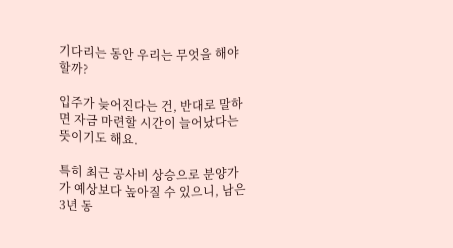기다리는 동안 우리는 무엇을 해야 할까?

입주가 늦어진다는 건, 반대로 말하면 자금 마련할 시간이 늘어났다는 뜻이기도 해요.

특히 최근 공사비 상승으로 분양가가 예상보다 높아질 수 있으니, 남은 3년 동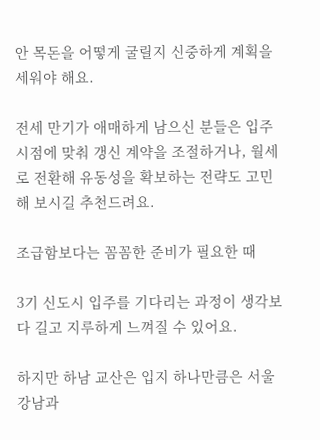안 목돈을 어떻게 굴릴지 신중하게 계획을 세워야 해요.

전세 만기가 애매하게 남으신 분들은 입주 시점에 맞춰 갱신 계약을 조절하거나, 월세로 전환해 유동성을 확보하는 전략도 고민해 보시길 추천드려요.

조급함보다는 꼼꼼한 준비가 필요한 때

3기 신도시 입주를 기다리는 과정이 생각보다 길고 지루하게 느껴질 수 있어요.

하지만 하남 교산은 입지 하나만큼은 서울 강남과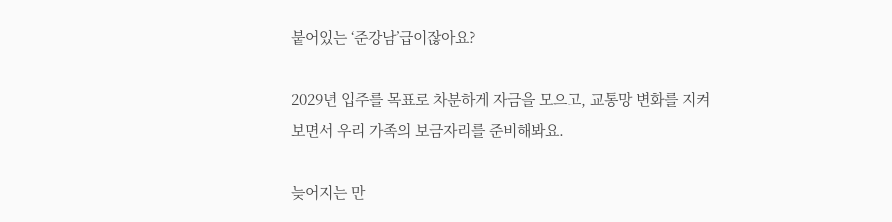붙어있는 ‘준강남’급이잖아요?

2029년 입주를 목표로 차분하게 자금을 모으고, 교통망 변화를 지켜보면서 우리 가족의 보금자리를 준비해봐요.

늦어지는 만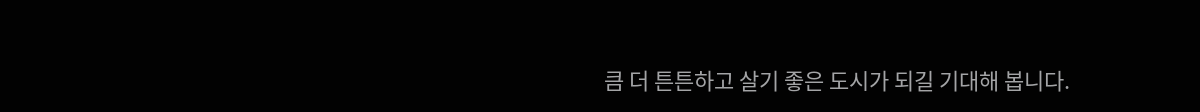큼 더 튼튼하고 살기 좋은 도시가 되길 기대해 봅니다.